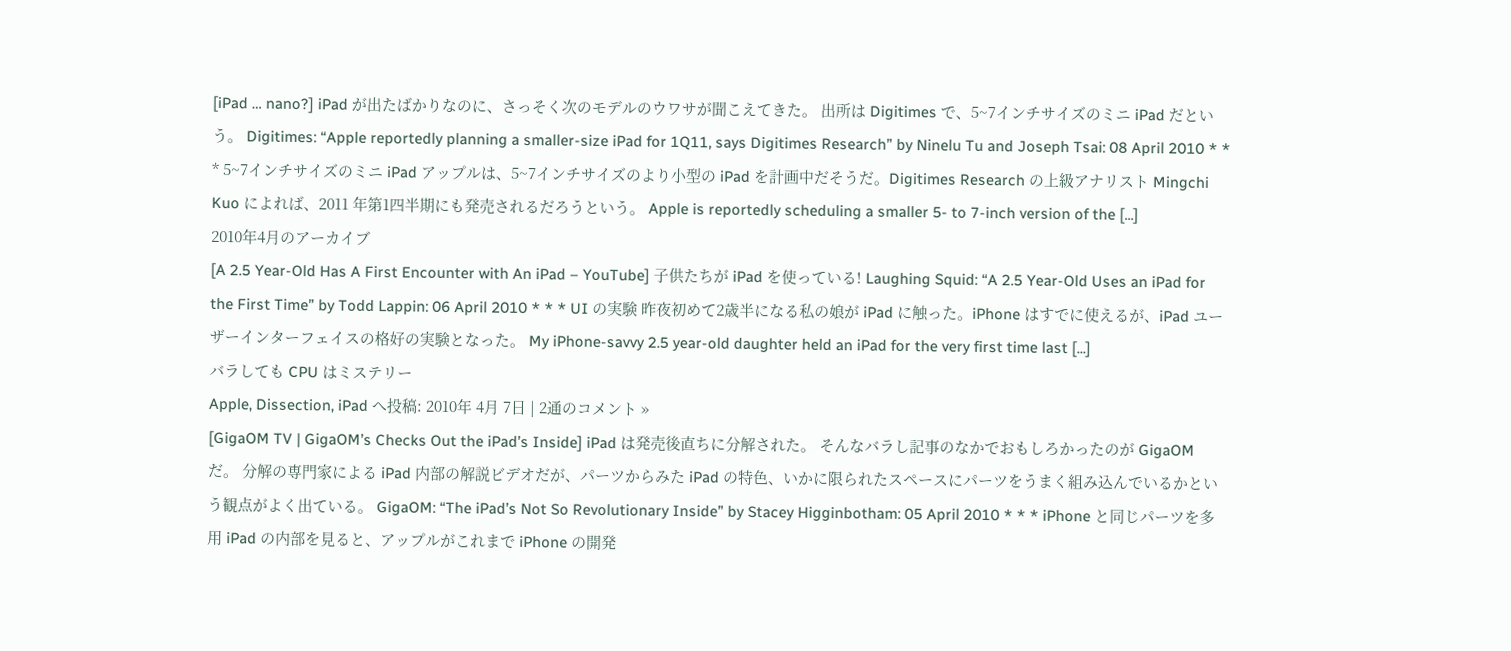[iPad … nano?] iPad が出たばかりなのに、さっそく次のモデルのウワサが聞こえてきた。 出所は Digitimes で、5~7インチサイズのミニ iPad だという。 Digitimes: “Apple reportedly planning a smaller-size iPad for 1Q11, says Digitimes Research” by Ninelu Tu and Joseph Tsai: 08 April 2010 * * * 5~7インチサイズのミニ iPad アップルは、5~7インチサイズのより小型の iPad を計画中だそうだ。Digitimes Research の上級アナリスト Mingchi Kuo によれば、2011 年第1四半期にも発売されるだろうという。 Apple is reportedly scheduling a smaller 5- to 7-inch version of the [...]
2010年4月のアーカイブ
[A 2.5 Year-Old Has A First Encounter with An iPad – YouTube] 子供たちが iPad を使っている! Laughing Squid: “A 2.5 Year-Old Uses an iPad for the First Time” by Todd Lappin: 06 April 2010 * * * UI の実験 昨夜初めて2歳半になる私の娘が iPad に触った。iPhone はすでに使えるが、iPad ユーザーインターフェイスの格好の実験となった。 My iPhone-savvy 2.5 year-old daughter held an iPad for the very first time last [...]
バラしても CPU はミステリー
Apple, Dissection, iPad へ投稿: 2010年 4月 7日 | 2通のコメント »
[GigaOM TV | GigaOM’s Checks Out the iPad’s Inside] iPad は発売後直ちに分解された。 そんなバラし記事のなかでおもしろかったのが GigaOM だ。 分解の専門家による iPad 内部の解説ビデオだが、パーツからみた iPad の特色、いかに限られたスペースにパーツをうまく組み込んでいるかという観点がよく出ている。 GigaOM: “The iPad’s Not So Revolutionary Inside” by Stacey Higginbotham: 05 April 2010 * * * iPhone と同じパーツを多用 iPad の内部を見ると、アップルがこれまで iPhone の開発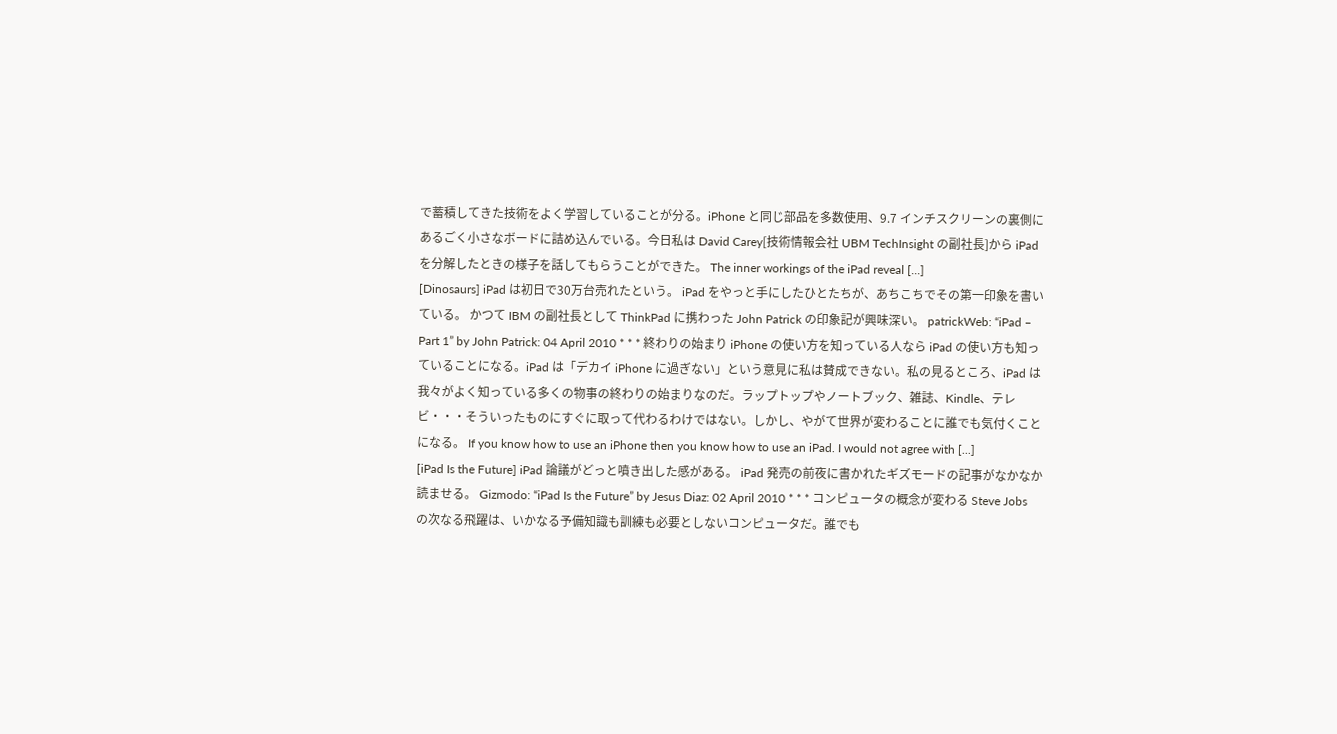で蓄積してきた技術をよく学習していることが分る。iPhone と同じ部品を多数使用、9.7 インチスクリーンの裏側にあるごく小さなボードに詰め込んでいる。今日私は David Carey[技術情報会社 UBM TechInsight の副社長]から iPad を分解したときの様子を話してもらうことができた。 The inner workings of the iPad reveal [...]
[Dinosaurs] iPad は初日で30万台売れたという。 iPad をやっと手にしたひとたちが、あちこちでその第一印象を書いている。 かつて IBM の副社長として ThinkPad に携わった John Patrick の印象記が興味深い。 patrickWeb: “iPad – Part 1” by John Patrick: 04 April 2010 * * * 終わりの始まり iPhone の使い方を知っている人なら iPad の使い方も知っていることになる。iPad は「デカイ iPhone に過ぎない」という意見に私は賛成できない。私の見るところ、iPad は我々がよく知っている多くの物事の終わりの始まりなのだ。ラップトップやノートブック、雑誌、Kindle、テレビ・・・そういったものにすぐに取って代わるわけではない。しかし、やがて世界が変わることに誰でも気付くことになる。 If you know how to use an iPhone then you know how to use an iPad. I would not agree with [...]
[iPad Is the Future] iPad 論議がどっと噴き出した感がある。 iPad 発売の前夜に書かれたギズモードの記事がなかなか読ませる。 Gizmodo: “iPad Is the Future” by Jesus Diaz: 02 April 2010 * * * コンピュータの概念が変わる Steve Jobs の次なる飛躍は、いかなる予備知識も訓練も必要としないコンピュータだ。誰でも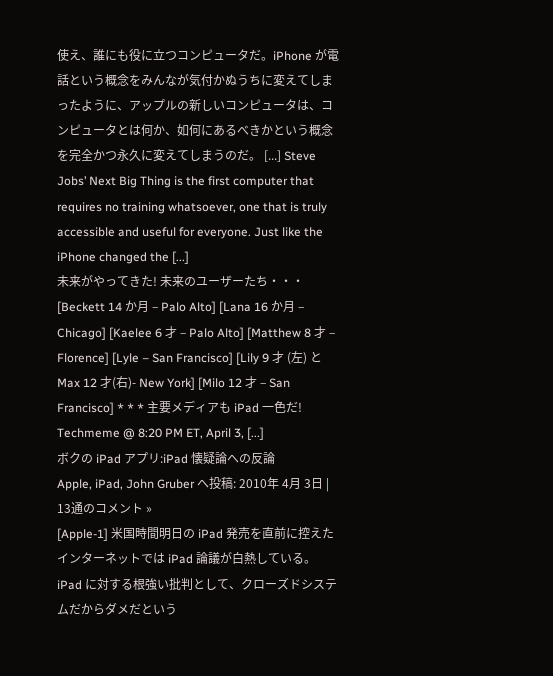使え、誰にも役に立つコンピュータだ。iPhone が電話という概念をみんなが気付かぬうちに変えてしまったように、アップルの新しいコンピュータは、コンピュータとは何か、如何にあるべきかという概念を完全かつ永久に変えてしまうのだ。 [...] Steve Jobs’ Next Big Thing is the first computer that requires no training whatsoever, one that is truly accessible and useful for everyone. Just like the iPhone changed the [...]
未来がやってきた! 未来のユーザーたち・・・ [Beckett 14 か月 – Palo Alto] [Lana 16 か月 – Chicago] [Kaelee 6 才 – Palo Alto] [Matthew 8 才 – Florence] [Lyle – San Francisco] [Lily 9 才 (左) と Max 12 才(右)- New York] [Milo 12 才 – San Francisco] * * * 主要メディアも iPad 一色だ! Techmeme @ 8:20 PM ET, April 3, [...]
ボクの iPad アプリ:iPad 懐疑論への反論
Apple, iPad, John Gruber へ投稿: 2010年 4月 3日 | 13通のコメント »
[Apple-1] 米国時間明日の iPad 発売を直前に控えたインターネットでは iPad 論議が白熱している。 iPad に対する根強い批判として、クローズドシステムだからダメだという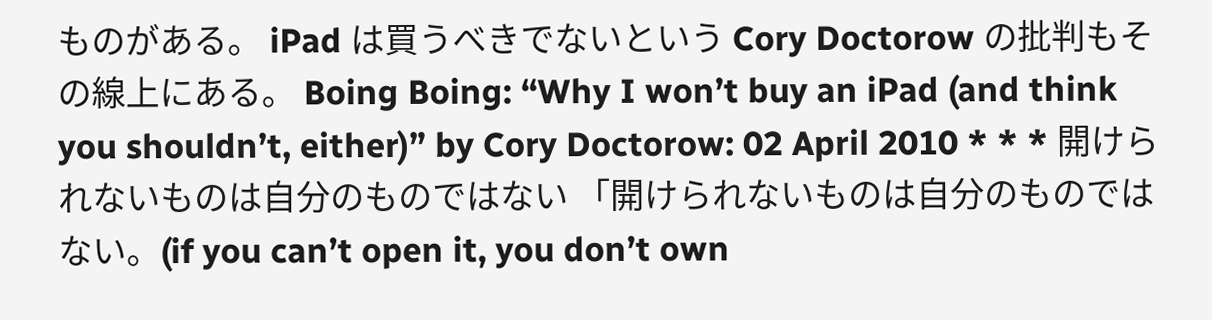ものがある。 iPad は買うべきでないという Cory Doctorow の批判もその線上にある。 Boing Boing: “Why I won’t buy an iPad (and think you shouldn’t, either)” by Cory Doctorow: 02 April 2010 * * * 開けられないものは自分のものではない 「開けられないものは自分のものではない。(if you can’t open it, you don’t own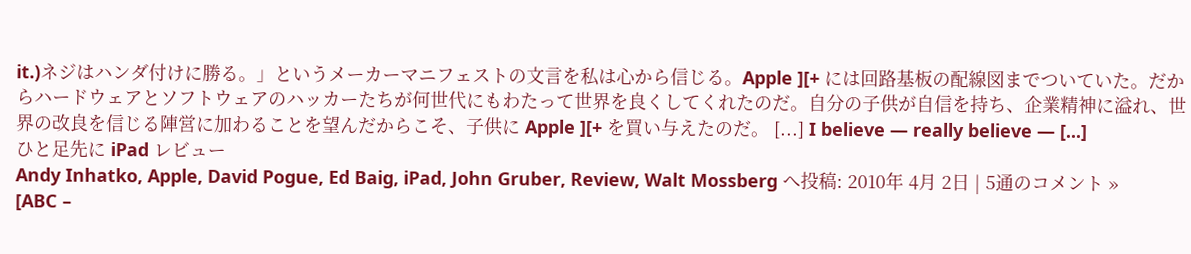it.)ネジはハンダ付けに勝る。」というメーカーマニフェストの文言を私は心から信じる。Apple ][+ には回路基板の配線図までついていた。だからハードウェアとソフトウェアのハッカーたちが何世代にもわたって世界を良くしてくれたのだ。自分の子供が自信を持ち、企業精神に溢れ、世界の改良を信じる陣営に加わることを望んだからこそ、子供に Apple ][+ を買い与えたのだ。 [...] I believe — really believe — [...]
ひと足先に iPad レビュー
Andy Inhatko, Apple, David Pogue, Ed Baig, iPad, John Gruber, Review, Walt Mossberg へ投稿: 2010年 4月 2日 | 5通のコメント »
[ABC –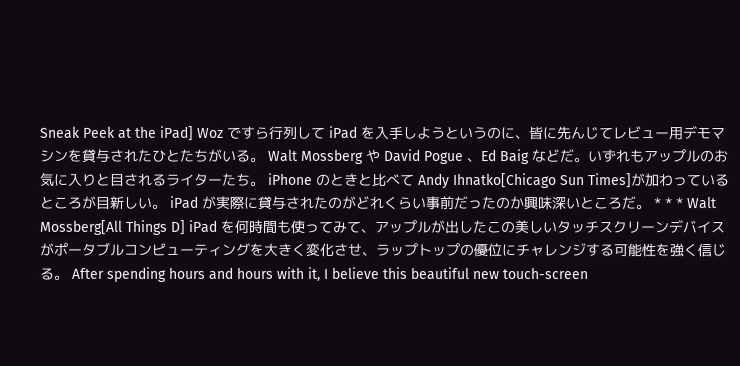Sneak Peek at the iPad] Woz ですら行列して iPad を入手しようというのに、皆に先んじてレビュー用デモマシンを貸与されたひとたちがいる。 Walt Mossberg や David Pogue 、Ed Baig などだ。いずれもアップルのお気に入りと目されるライターたち。 iPhone のときと比べて Andy Ihnatko[Chicago Sun Times]が加わっているところが目新しい。 iPad が実際に貸与されたのがどれくらい事前だったのか興味深いところだ。 * * * Walt Mossberg[All Things D] iPad を何時間も使ってみて、アップルが出したこの美しいタッチスクリーンデバイスがポータブルコンピューティングを大きく変化させ、ラップトップの優位にチャレンジする可能性を強く信じる。 After spending hours and hours with it, I believe this beautiful new touch-screen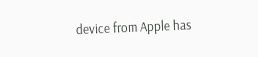device from Apple has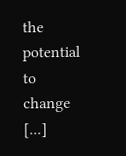the potential to change [...]